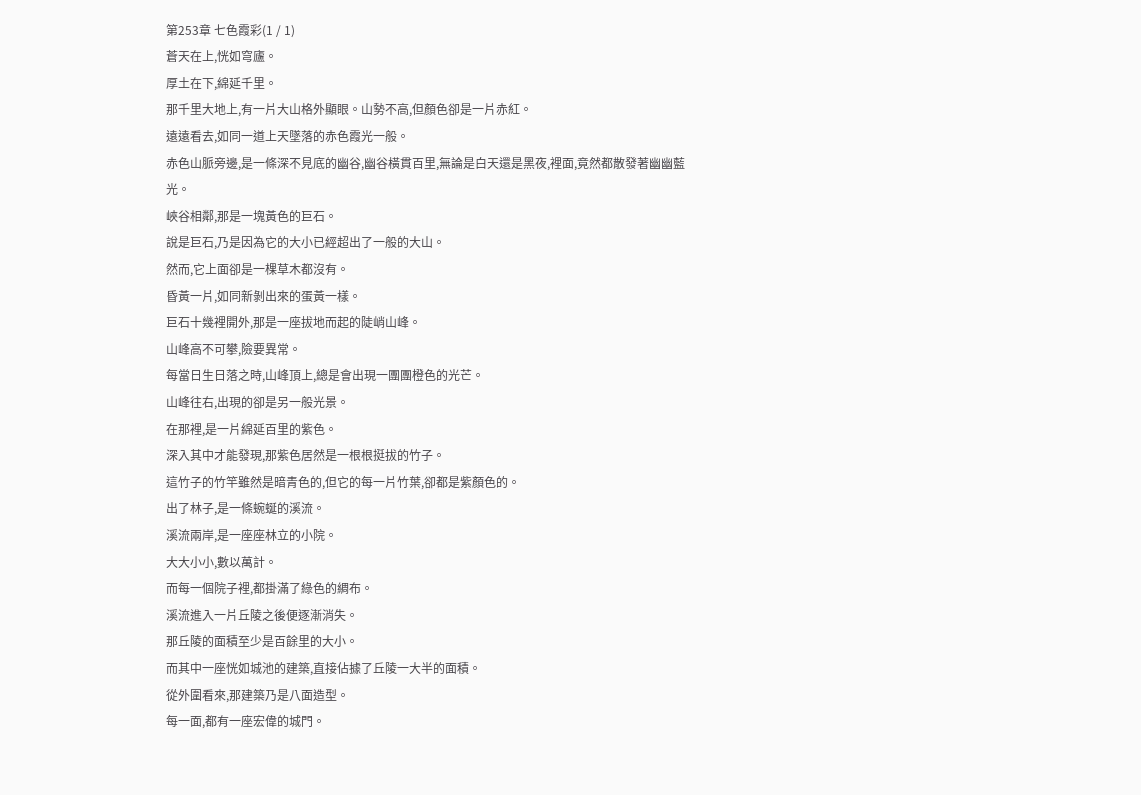第253章 七色霞彩(1 / 1)
蒼天在上,恍如穹廬。
厚土在下,綿延千里。
那千里大地上,有一片大山格外顯眼。山勢不高,但顏色卻是一片赤紅。
遠遠看去,如同一道上天墜落的赤色霞光一般。
赤色山脈旁邊,是一條深不見底的幽谷,幽谷橫貫百里,無論是白天還是黑夜,裡面,竟然都散發著幽幽藍光。
峽谷相鄰,那是一塊黃色的巨石。
說是巨石,乃是因為它的大小已經超出了一般的大山。
然而,它上面卻是一棵草木都沒有。
昏黃一片,如同新剝出來的蛋黃一樣。
巨石十幾裡開外,那是一座拔地而起的陡峭山峰。
山峰高不可攀,險要異常。
每當日生日落之時,山峰頂上,總是會出現一團團橙色的光芒。
山峰往右,出現的卻是另一般光景。
在那裡,是一片綿延百里的紫色。
深入其中才能發現,那紫色居然是一根根挺拔的竹子。
這竹子的竹竿雖然是暗青色的,但它的每一片竹葉,卻都是紫顏色的。
出了林子,是一條蜿蜒的溪流。
溪流兩岸,是一座座林立的小院。
大大小小,數以萬計。
而每一個院子裡,都掛滿了綠色的綢布。
溪流進入一片丘陵之後便逐漸消失。
那丘陵的面積至少是百餘里的大小。
而其中一座恍如城池的建築,直接佔據了丘陵一大半的面積。
從外圍看來,那建築乃是八面造型。
每一面,都有一座宏偉的城門。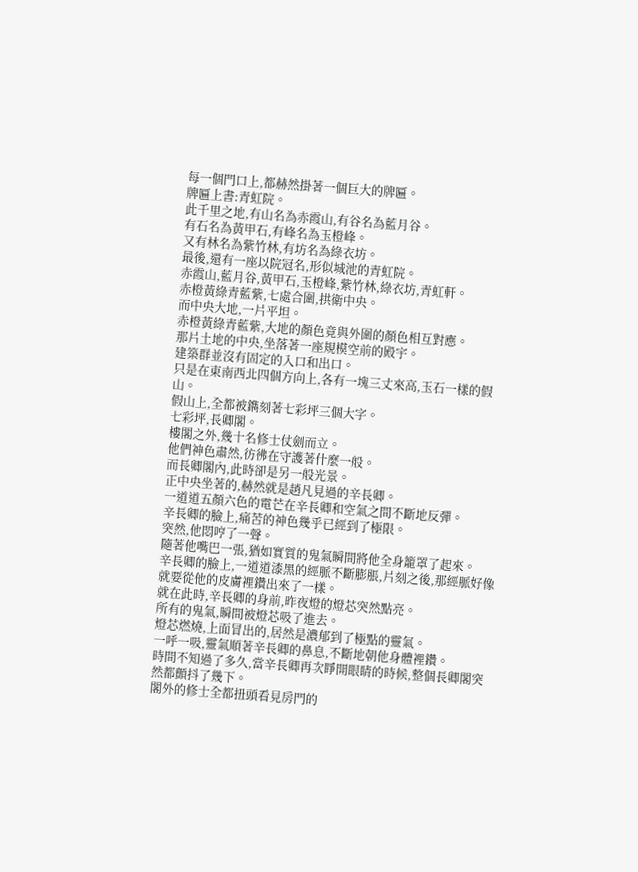每一個門口上,都赫然掛著一個巨大的牌匾。
牌匾上書:青虹院。
此千里之地,有山名為赤霞山,有谷名為藍月谷。
有石名為黃甲石,有峰名為玉橙峰。
又有林名為紫竹林,有坊名為綠衣坊。
最後,還有一座以院冠名,形似城池的青虹院。
赤霞山,藍月谷,黃甲石,玉橙峰,紫竹林,綠衣坊,青虹軒。
赤橙黃綠青藍紫,七處合圍,拱衛中央。
而中央大地,一片平坦。
赤橙黃綠青藍紫,大地的顏色竟與外圍的顏色相互對應。
那片土地的中央,坐落著一座規模空前的殿宇。
建築群並沒有固定的入口和出口。
只是在東南西北四個方向上,各有一塊三丈來高,玉石一樣的假山。
假山上,全都被鐫刻著七彩坪三個大字。
七彩坪,長卿閣。
樓閣之外,幾十名修士仗劍而立。
他們神色肅然,彷彿在守護著什麼一般。
而長卿閣內,此時卻是另一般光景。
正中央坐著的,赫然就是趙凡見過的辛長卿。
一道道五顏六色的電芒在辛長卿和空氣之間不斷地反彈。
辛長卿的臉上,痛苦的神色幾乎已經到了極限。
突然,他悶哼了一聲。
隨著他嘴巴一張,猶如實質的鬼氣瞬間將他全身籠罩了起來。
辛長卿的臉上,一道道漆黑的經脈不斷膨脹,片刻之後,那經脈好像就要從他的皮膚裡鑽出來了一樣。
就在此時,辛長卿的身前,昨夜燈的燈芯突然點亮。
所有的鬼氣,瞬間被燈芯吸了進去。
燈芯燃燒,上面冒出的,居然是濃郁到了極點的靈氣。
一呼一吸,靈氣順著辛長卿的鼻息,不斷地朝他身體裡鑽。
時間不知過了多久,當辛長卿再次睜開眼睛的時候,整個長卿閣突然都顫抖了幾下。
閣外的修士全都扭頭看見房門的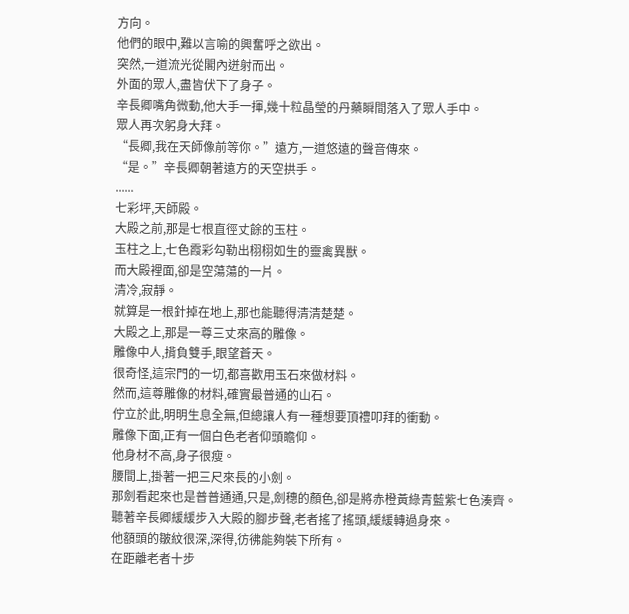方向。
他們的眼中,難以言喻的興奮呼之欲出。
突然,一道流光從閣內迸射而出。
外面的眾人,盡皆伏下了身子。
辛長卿嘴角微動,他大手一揮,幾十粒晶瑩的丹藥瞬間落入了眾人手中。
眾人再次躬身大拜。
“長卿,我在天師像前等你。”遠方,一道悠遠的聲音傳來。
“是。”辛長卿朝著遠方的天空拱手。
......
七彩坪,天師殿。
大殿之前,那是七根直徑丈餘的玉柱。
玉柱之上,七色霞彩勾勒出栩栩如生的靈禽異獸。
而大殿裡面,卻是空蕩蕩的一片。
清冷,寂靜。
就算是一根針掉在地上,那也能聽得清清楚楚。
大殿之上,那是一尊三丈來高的雕像。
雕像中人,揹負雙手,眼望蒼天。
很奇怪,這宗門的一切,都喜歡用玉石來做材料。
然而,這尊雕像的材料,確實最普通的山石。
佇立於此,明明生息全無,但總讓人有一種想要頂禮叩拜的衝動。
雕像下面,正有一個白色老者仰頭瞻仰。
他身材不高,身子很瘦。
腰間上,掛著一把三尺來長的小劍。
那劍看起來也是普普通通,只是,劍穗的顏色,卻是將赤橙黃綠青藍紫七色湊齊。
聽著辛長卿緩緩步入大殿的腳步聲,老者搖了搖頭,緩緩轉過身來。
他額頭的皺紋很深,深得,彷彿能夠裝下所有。
在距離老者十步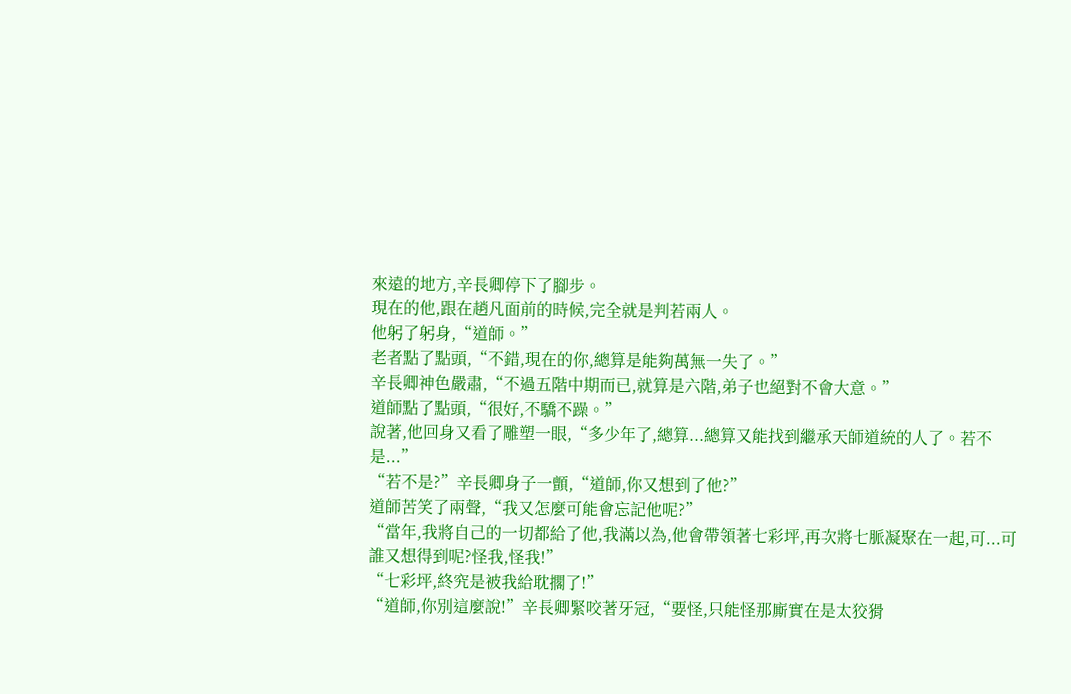來遠的地方,辛長卿停下了腳步。
現在的他,跟在趙凡面前的時候,完全就是判若兩人。
他躬了躬身,“道師。”
老者點了點頭,“不錯,現在的你,總算是能夠萬無一失了。”
辛長卿神色嚴肅,“不過五階中期而已,就算是六階,弟子也絕對不會大意。”
道師點了點頭,“很好,不驕不躁。”
說著,他回身又看了雕塑一眼,“多少年了,總算...總算又能找到繼承天師道統的人了。若不是...”
“若不是?”辛長卿身子一顫,“道師,你又想到了他?”
道師苦笑了兩聲,“我又怎麼可能會忘記他呢?”
“當年,我將自己的一切都給了他,我滿以為,他會帶領著七彩坪,再次將七脈凝聚在一起,可...可誰又想得到呢?怪我,怪我!”
“七彩坪,終究是被我給耽擱了!”
“道師,你別這麼說!”辛長卿緊咬著牙冠,“要怪,只能怪那廝實在是太狡猾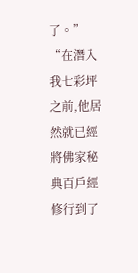了。”
“在潛入我七彩坪之前,他居然就已經將佛家秘典百戶經修行到了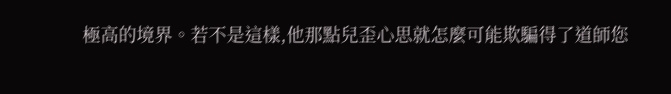極高的境界。若不是這樣,他那點兒歪心思就怎麼可能欺騙得了道師您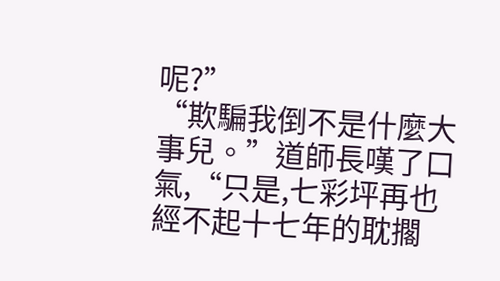呢?”
“欺騙我倒不是什麼大事兒。”道師長嘆了口氣,“只是,七彩坪再也經不起十七年的耽擱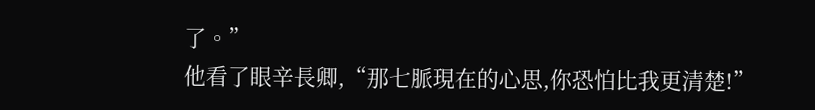了。”
他看了眼辛長卿,“那七脈現在的心思,你恐怕比我更清楚!”